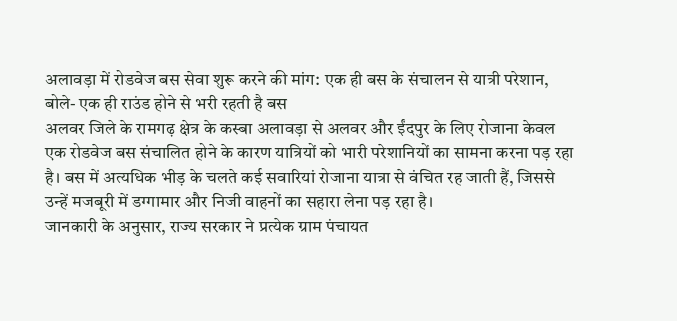अलावड़ा में रोडवेज बस सेवा शुरू करने की मांग: एक ही बस के संचालन से यात्री परेशान, बोले- एक ही राउंड होने से भरी रहती है बस
अलवर जिले के रामगढ़ क्षेत्र के कस्बा अलावड़ा से अलवर और ईंदपुर के लिए रोजाना केवल एक रोडवेज बस संचालित होने के कारण यात्रियों को भारी परेशानियों का सामना करना पड़ रहा है। बस में अत्यधिक भीड़ के चलते कई सवारियां रोजाना यात्रा से वंचित रह जाती हैं, जिससे उन्हें मजबूरी में डग्गामार और निजी वाहनों का सहारा लेना पड़ रहा है।
जानकारी के अनुसार, राज्य सरकार ने प्रत्येक ग्राम पंचायत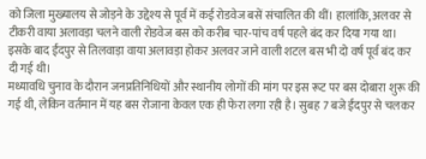को जिला मुख्यालय से जोड़ने के उद्देश्य से पूर्व में कई रोडवेज बसें संचालित की थीं। हालांकि, अलवर से टीकरी वाया अलावड़ा चलने वाली रोडवेज बस को करीब चार-पांच वर्ष पहले बंद कर दिया गया था। इसके बाद ईंदपुर से तिलवाड़ा वाया अलावड़ा होकर अलवर जाने वाली शटल बस भी दो वर्ष पूर्व बंद कर दी गई थी।
मध्यावधि चुनाव के दौरान जनप्रतिनिधियों और स्थानीय लोगों की मांग पर इस रूट पर बस दोबारा शुरू की गई थी, लेकिन वर्तमान में यह बस रोजाना केवल एक ही फेरा लगा रही है। सुबह 7 बजे ईंदपुर से चलकर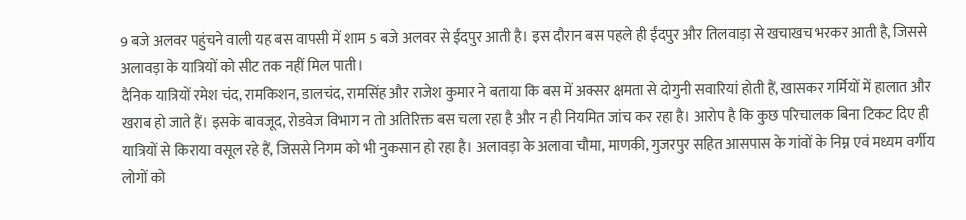9 बजे अलवर पहुंचने वाली यह बस वापसी में शाम 5 बजे अलवर से ईंदपुर आती है। इस दौरान बस पहले ही ईंदपुर और तिलवाड़ा से खचाखच भरकर आती है, जिससे अलावड़ा के यात्रियों को सीट तक नहीं मिल पाती।
दैनिक यात्रियों रमेश चंद, रामकिशन, डालचंद, रामसिंह और राजेश कुमार ने बताया कि बस में अक्सर क्षमता से दोगुनी सवारियां होती हैं, खासकर गर्मियों में हालात और खराब हो जाते हैं। इसके बावजूद, रोडवेज विभाग न तो अतिरिक्त बस चला रहा है और न ही नियमित जांच कर रहा है। आरोप है कि कुछ परिचालक बिना टिकट दिए ही यात्रियों से किराया वसूल रहे हैं, जिससे निगम को भी नुकसान हो रहा है। अलावड़ा के अलावा चौमा, माणकी, गुजरपुर सहित आसपास के गांवों के निम्न एवं मध्यम वर्गीय लोगों को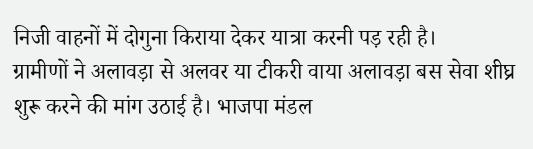निजी वाहनों में दोगुना किराया देकर यात्रा करनी पड़ रही है।
ग्रामीणों ने अलावड़ा से अलवर या टीकरी वाया अलावड़ा बस सेवा शीघ्र शुरू करने की मांग उठाई है। भाजपा मंडल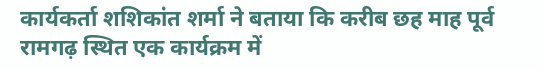कार्यकर्ता शशिकांत शर्मा ने बताया कि करीब छह माह पूर्व रामगढ़ स्थित एक कार्यक्रम में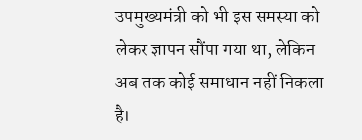उपमुख्यमंत्री को भी इस समस्या को लेकर ज्ञापन सौंपा गया था, लेकिन अब तक कोई समाधान नहीं निकला है।